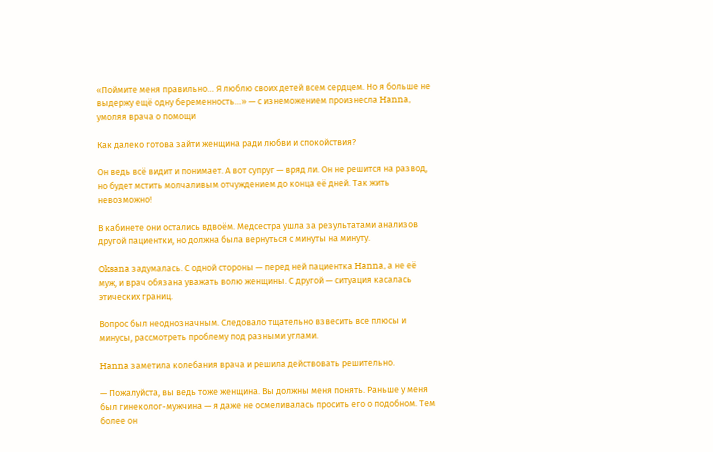«Поймите меня правильно… Я люблю своих детей всем сердцем. Но я больше не выдержу ещё одну беременность…» — с изнеможением произнесла Hanna, умоляя врача о помощи

Как далеко готова зайти женщина ради любви и спокойствия?

Он ведь всё видит и понимает. А вот супруг — вряд ли. Он не решится на развод, но будет мстить молчаливым отчуждением до конца её дней. Так жить невозможно!

В кабинете они остались вдвоём. Медсестра ушла за результатами анализов другой пациентки, но должна была вернуться с минуты на минуту.

Oksana задумалась. С одной стороны — перед ней пациентка Hanna, а не её муж, и врач обязана уважать волю женщины. С другой — ситуация касалась этических границ.

Вопрос был неоднозначным. Следовало тщательно взвесить все плюсы и минусы, рассмотреть проблему под разными углами.

Hanna заметила колебания врача и решила действовать решительно.

— Пожалуйста, вы ведь тоже женщина. Вы должны меня понять. Раньше у меня был гинеколог-мужчина — я даже не осмеливалась просить его о подобном. Тем более он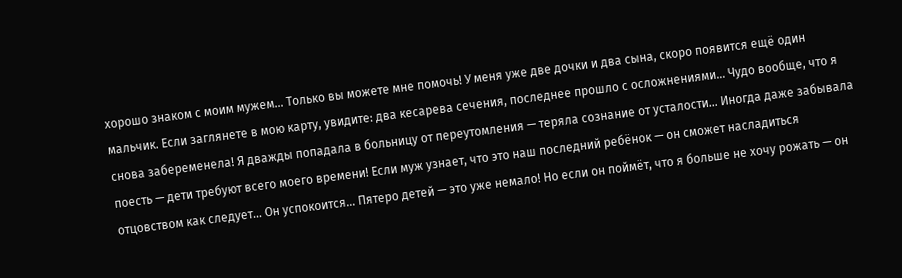хорошо знаком с моим мужем… Только вы можете мне помочь! У меня уже две дочки и два сына, скоро появится ещё один мальчик. Если заглянете в мою карту, увидите: два кесарева сечения, последнее прошло с осложнениями… Чудо вообще, что я снова забеременела! Я дважды попадала в больницу от переутомления — теряла сознание от усталости… Иногда даже забывала поесть — дети требуют всего моего времени! Если муж узнает, что это наш последний ребёнок — он сможет насладиться отцовством как следует… Он успокоится… Пятеро детей — это уже немало! Но если он поймёт, что я больше не хочу рожать — он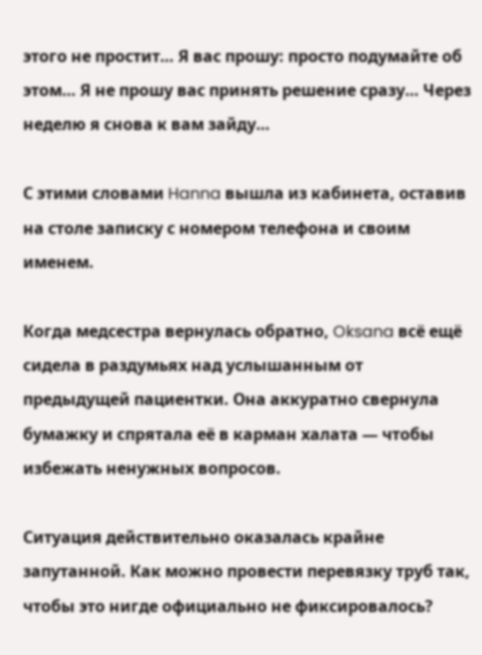этого не простит… Я вас прошу: просто подумайте об этом… Я не прошу вас принять решение сразу… Через неделю я снова к вам зайду…

С этими словами Hanna вышла из кабинета, оставив на столе записку с номером телефона и своим именем.

Когда медсестра вернулась обратно, Oksana всё ещё сидела в раздумьях над услышанным от предыдущей пациентки. Она аккуратно свернула бумажку и спрятала её в карман халата — чтобы избежать ненужных вопросов.

Ситуация действительно оказалась крайне запутанной. Как можно провести перевязку труб так, чтобы это нигде официально не фиксировалось?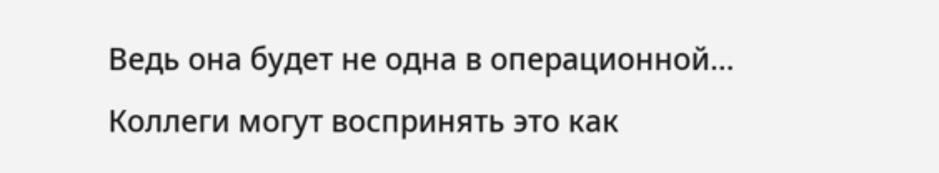Ведь она будет не одна в операционной… Коллеги могут воспринять это как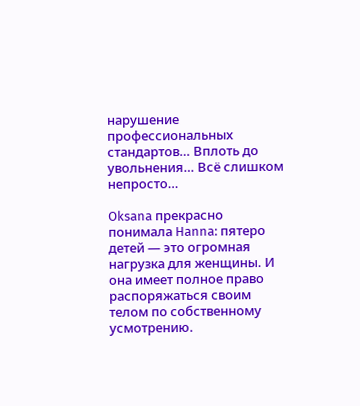нарушение профессиональных стандартов… Вплоть до увольнения… Всё слишком непросто…

Oksana прекрасно понимала Hanna: пятеро детей — это огромная нагрузка для женщины. И она имеет полное право распоряжаться своим телом по собственному усмотрению.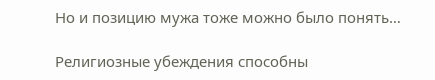Но и позицию мужа тоже можно было понять…

Религиозные убеждения способны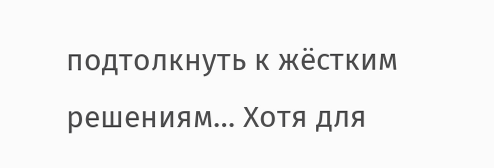подтолкнуть к жёстким решениям… Хотя для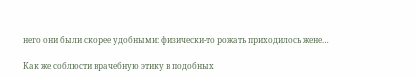него они были скорее удобными: физически-то рожать приходилось жене…

Как же соблюсти врачебную этику в подобных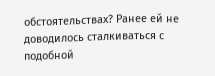обстоятельствах? Ранее ей не доводилось сталкиваться с подобной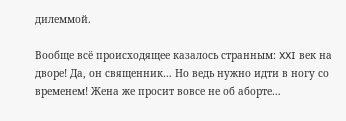дилеммой.

Вообще всё происходящее казалось странным: XXI век на дворе! Да, он священник… Но ведь нужно идти в ногу со временем! Жена же просит вовсе не об аборте…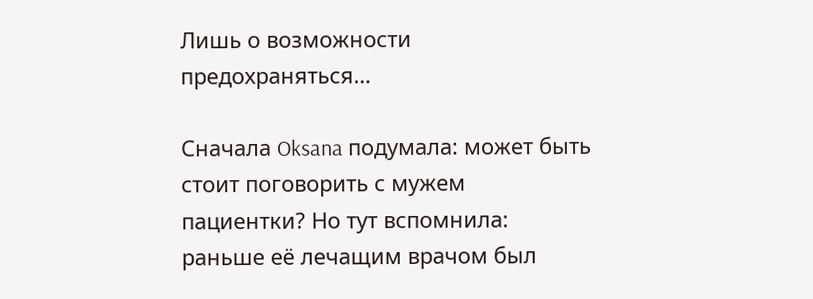Лишь о возможности предохраняться…

Сначала Oksana подумала: может быть стоит поговорить с мужем пациентки? Но тут вспомнила: раньше её лечащим врачом был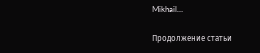Mikhail…

Продолжение статьи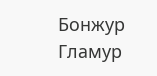Бонжур Гламур